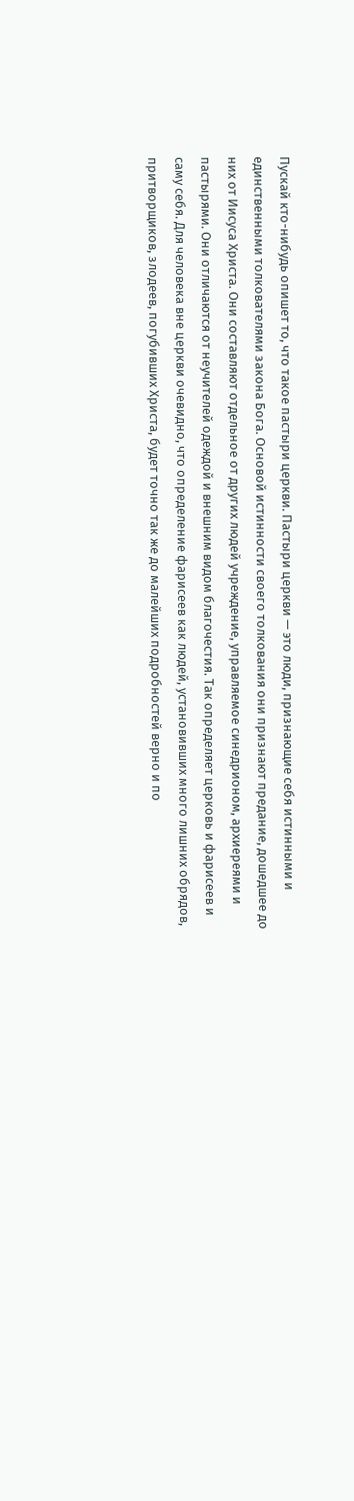Пускай кто-нибудь опишет то, что такое пастыри церкви. Пастыри церкви — это люди, признающие себя истинными и единственными толкователями закона Бога. Основой истинности своего толкования они признают предание, дошедшее до них от Иисуса Христа. Они составляют отдельное от других людей учреждение, управляемое синедрионом, архиереями и пастырями. Они отличаются от неучителей одеждой и внешним видом благочестия. Так определяет церковь и фарисеев и саму себя. Для человека вне церкви очевидно, что определение фарисеев как людей, установивших много лишних обрядов, притворщиков, злодеев, погубивших Христа, будет точно так же до малейших подробностей верно и по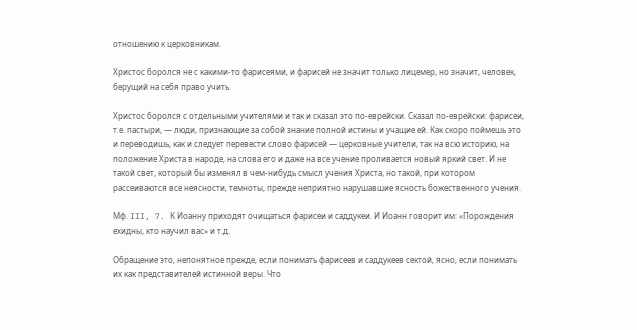отношению к церковникам.

Христос боролся не с какими-то фарисеями, и фарисей не значит только лицемер, но значит, человек, берущий на себя право учить.

Христос боролся с отдельными учителями и так и сказал это по-еврейски. Сказал по-еврейски: фарисеи, т.е. пастыри, — люди, признающие за собой знание полной истины и учащие ей. Как скоро поймешь это и переводишь, как и следует перевести слово фарисей — церковные учители, так на всю историю, на положение Христа в народе, на слова его и даже на все учение проливается новый яркий свет. И не такой свет, который бы изменял в чем-нибудь смысл учения Христа, но такой, при котором рассеиваются все неясности, темноты, прежде неприятно нарушавшие ясность божественного учения.

Мф. III, 7. К Иоанну приходят очищаться фарисеи и саддукеи. И Иоанн говорит им: «Порождения ехидны, кто научил вас» и т.д.

Обращение это, непонятное прежде, если понимать фарисеев и саддукеев сектой, ясно, если понимать их как представителей истинной веры. Что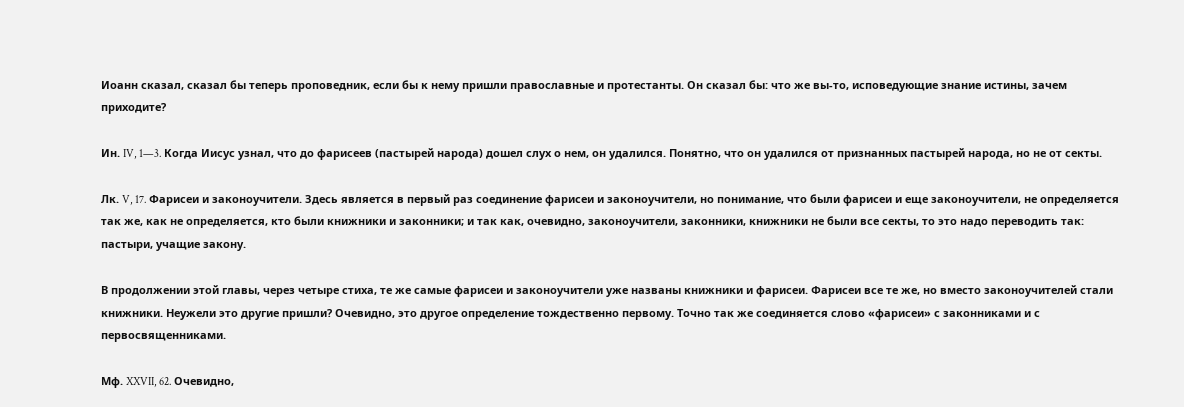Иоанн сказал, сказал бы теперь проповедник, если бы к нему пришли православные и протестанты. Он сказал бы: что же вы-то, исповедующие знание истины, зачем приходите?

Ин. IV, 1—3. Когда Иисус узнал, что до фарисеев (пастырей народа) дошел слух о нем, он удалился. Понятно, что он удалился от признанных пастырей народа, но не от секты.

Лк. V, 17. Фарисеи и законоучители. Здесь является в первый раз соединение фарисеи и законоучители, но понимание, что были фарисеи и еще законоучители, не определяется так же, как не определяется, кто были книжники и законники; и так как, очевидно, законоучители, законники, книжники не были все секты, то это надо переводить так: пастыри, учащие закону.

В продолжении этой главы, через четыре стиха, те же самые фарисеи и законоучители уже названы книжники и фарисеи. Фарисеи все те же, но вместо законоучителей стали книжники. Неужели это другие пришли? Очевидно, это другое определение тождественно первому. Точно так же соединяется слово «фарисеи» с законниками и с первосвященниками.

Мф. XXVII, 62. Очевидно,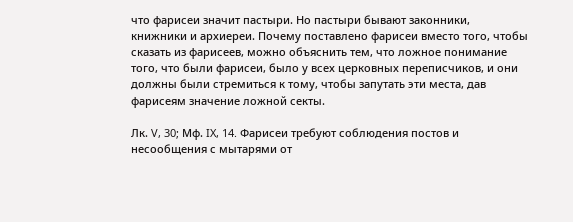что фарисеи значит пастыри. Но пастыри бывают законники, книжники и архиереи. Почему поставлено фарисеи вместо того, чтобы сказать из фарисеев, можно объяснить тем, что ложное понимание того, что были фарисеи, было у всех церковных переписчиков, и они должны были стремиться к тому, чтобы запутать эти места, дав фарисеям значение ложной секты.

Лк. V, 30; Мф. IX, 14. Фарисеи требуют соблюдения постов и несообщения с мытарями от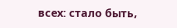всех: стало быть,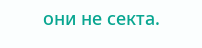они не секта.